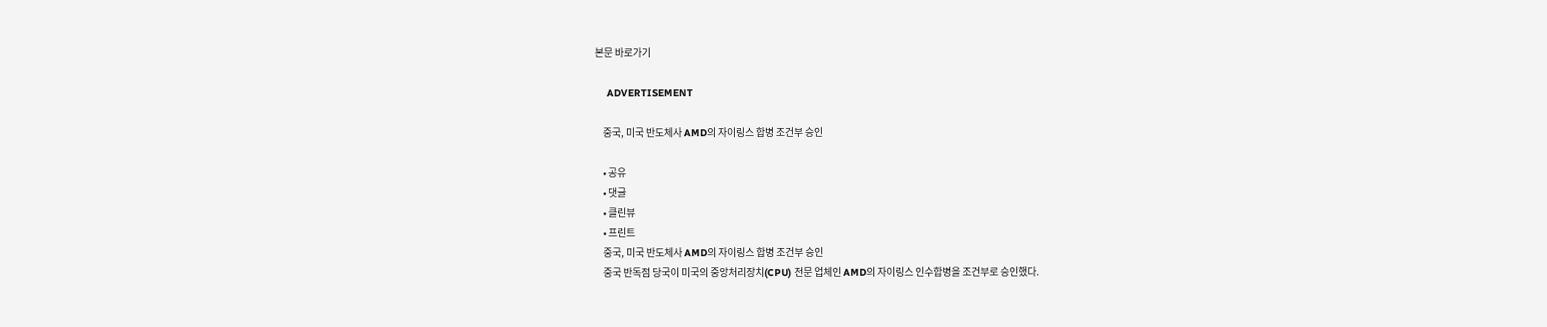본문 바로가기

    ADVERTISEMENT

    중국, 미국 반도체사 AMD의 자이링스 합병 조건부 승인

    • 공유
    • 댓글
    • 클린뷰
    • 프린트
    중국, 미국 반도체사 AMD의 자이링스 합병 조건부 승인
    중국 반독점 당국이 미국의 중앙처리장치(CPU) 전문 업체인 AMD의 자이링스 인수합병을 조건부로 승인했다.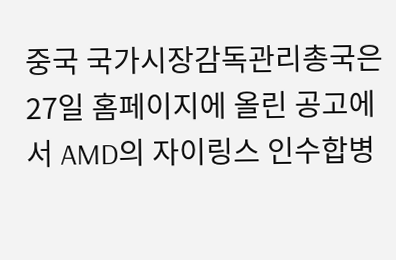중국 국가시장감독관리총국은 27일 홈페이지에 올린 공고에서 AMD의 자이링스 인수합병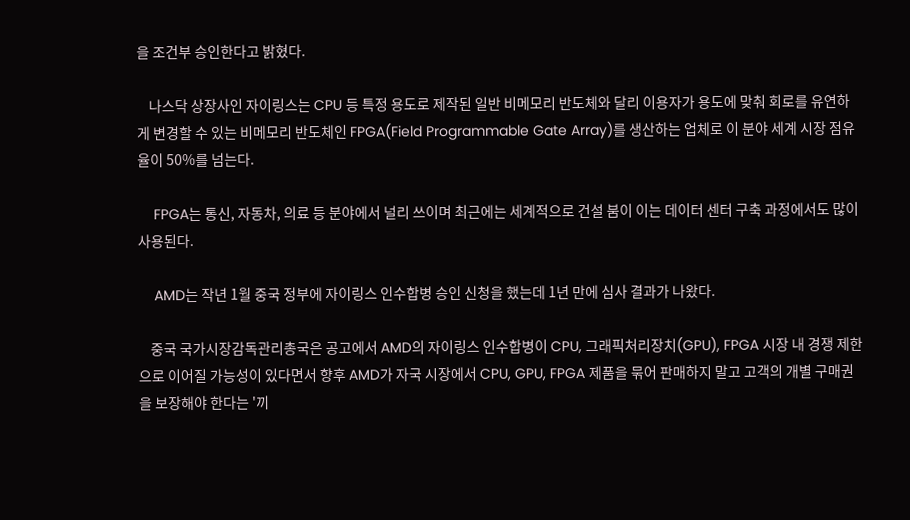을 조건부 승인한다고 밝혔다.

    나스닥 상장사인 자이링스는 CPU 등 특정 용도로 제작된 일반 비메모리 반도체와 달리 이용자가 용도에 맞춰 회로를 유연하게 변경할 수 있는 비메모리 반도체인 FPGA(Field Programmable Gate Array)를 생산하는 업체로 이 분야 세계 시장 점유율이 50%를 넘는다.

    FPGA는 통신, 자동차, 의료 등 분야에서 널리 쓰이며 최근에는 세계적으로 건설 붐이 이는 데이터 센터 구축 과정에서도 많이 사용된다.

    AMD는 작년 1월 중국 정부에 자이링스 인수합병 승인 신청을 했는데 1년 만에 심사 결과가 나왔다.

    중국 국가시장감독관리총국은 공고에서 AMD의 자이링스 인수합병이 CPU, 그래픽처리장치(GPU), FPGA 시장 내 경쟁 제한으로 이어질 가능성이 있다면서 향후 AMD가 자국 시장에서 CPU, GPU, FPGA 제품을 묶어 판매하지 말고 고객의 개별 구매권을 보장해야 한다는 '끼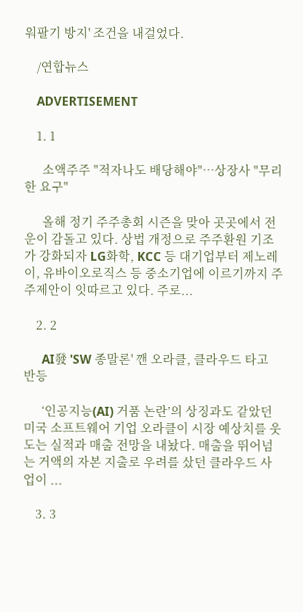워팔기 방지' 조건을 내걸었다.

    /연합뉴스

    ADVERTISEMENT

    1. 1

      소액주주 "적자나도 배당해야"…상장사 "무리한 요구"

      올해 정기 주주총회 시즌을 맞아 곳곳에서 전운이 감돌고 있다. 상법 개정으로 주주환원 기조가 강화되자 LG화학, KCC 등 대기업부터 제노레이, 유바이오로직스 등 중소기업에 이르기까지 주주제안이 잇따르고 있다. 주로...

    2. 2

      AI發 'SW 종말론' 깬 오라클, 클라우드 타고 반등

      ‘인공지능(AI) 거품 논란’의 상징과도 같았던 미국 소프트웨어 기업 오라클이 시장 예상치를 웃도는 실적과 매출 전망을 내놨다. 매출을 뛰어넘는 거액의 자본 지출로 우려를 샀던 클라우드 사업이 ...

    3. 3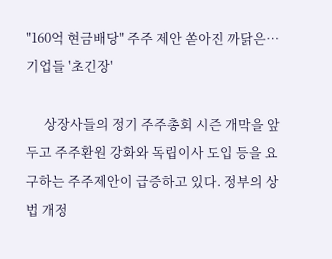"160억 현금배당" 주주 제안 쏟아진 까닭은…기업들 '초긴장'

      상장사들의 정기 주주총회 시즌 개막을 앞두고 주주환원 강화와 독립이사 도입 등을 요구하는 주주제안이 급증하고 있다. 정부의 상법 개정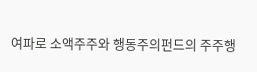여파로 소액주주와 행동주의펀드의 주주행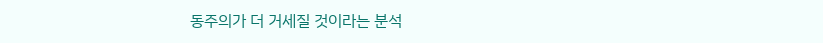동주의가 더 거세질 것이라는 분석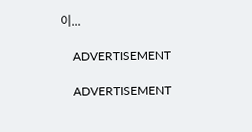이...

    ADVERTISEMENT

    ADVERTISEMENT